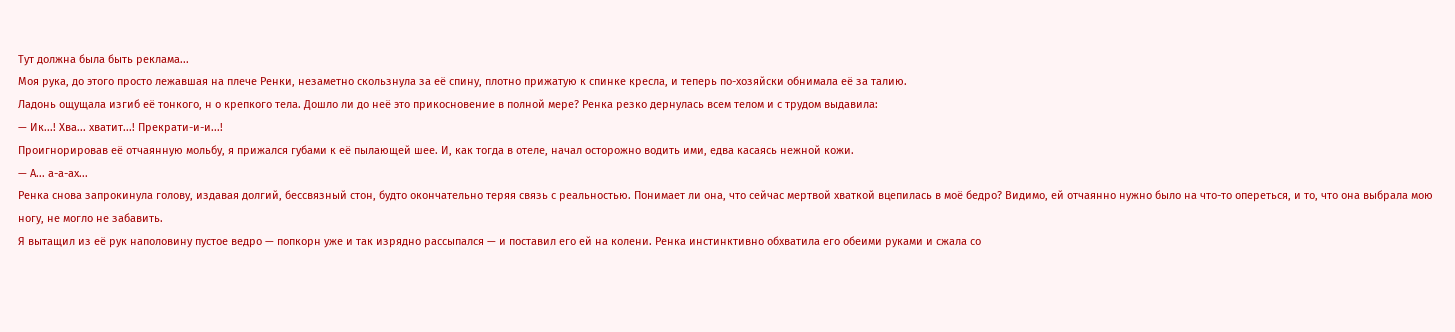Тут должна была быть реклама...
Моя рука, до этого просто лежавшая на плече Ренки, незаметно скользнула за её спину, плотно прижатую к спинке кресла, и теперь по-хозяйски обнимала её за талию.
Ладонь ощущала изгиб её тонкого, н о крепкого тела. Дошло ли до неё это прикосновение в полной мере? Ренка резко дернулась всем телом и с трудом выдавила:
— Ик...! Хва... хватит...! Прекрати-и-и...!
Проигнорировав её отчаянную мольбу, я прижался губами к её пылающей шее. И, как тогда в отеле, начал осторожно водить ими, едва касаясь нежной кожи.
— А... а-а-ах...
Ренка снова запрокинула голову, издавая долгий, бессвязный стон, будто окончательно теряя связь с реальностью. Понимает ли она, что сейчас мертвой хваткой вцепилась в моё бедро? Видимо, ей отчаянно нужно было на что-то опереться, и то, что она выбрала мою ногу, не могло не забавить.
Я вытащил из её рук наполовину пустое ведро — попкорн уже и так изрядно рассыпался — и поставил его ей на колени. Ренка инстинктивно обхватила его обеими руками и сжала со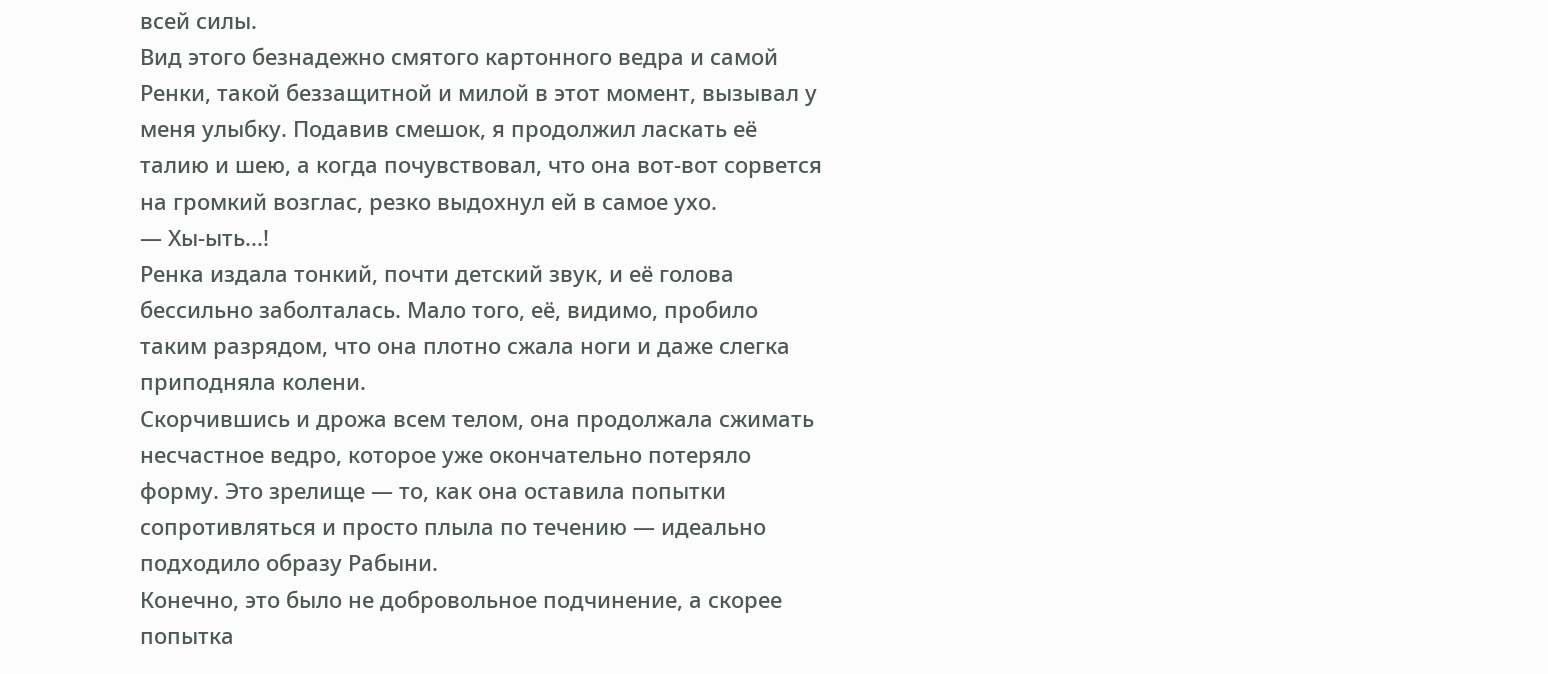всей силы.
Вид этого безнадежно смятого картонного ведра и самой Ренки, такой беззащитной и милой в этот момент, вызывал у меня улыбку. Подавив смешок, я продолжил ласкать её талию и шею, а когда почувствовал, что она вот-вот сорвется на громкий возглас, резко выдохнул ей в самое ухо.
— Хы-ыть...!
Ренка издала тонкий, почти детский звук, и её голова бессильно заболталась. Мало того, её, видимо, пробило таким разрядом, что она плотно сжала ноги и даже слегка приподняла колени.
Скорчившись и дрожа всем телом, она продолжала сжимать несчастное ведро, которое уже окончательно потеряло форму. Это зрелище — то, как она оставила попытки сопротивляться и просто плыла по течению — идеально подходило образу Рабыни.
Конечно, это было не добровольное подчинение, а скорее попытка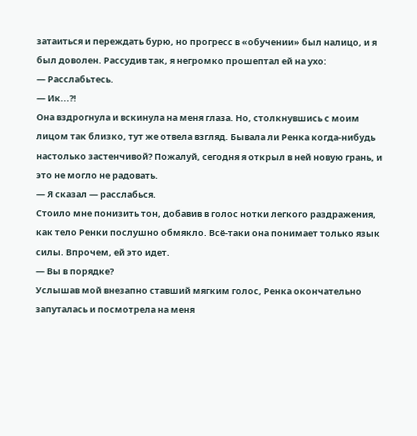затаиться и переждать бурю, но прогресс в «обучении» был налицо, и я был доволен. Рассудив так, я негромко прошептал ей на ухо:
— Расслабьтесь.
— Ик...?!
Она вздрогнула и вскинула на меня глаза. Но, столкнувшись с моим лицом так близко, тут же отвела взгляд. Бывала ли Ренка когда-нибудь настолько застенчивой? Пожалуй, сегодня я открыл в ней новую грань, и это не могло не радовать.
— Я сказал — расслабься.
Стоило мне понизить тон, добавив в голос нотки легкого раздражения, как тело Ренки послушно обмякло. Всё-таки она понимает только язык силы. Впрочем, ей это идет.
— Вы в порядке?
Услышав мой внезапно ставший мягким голос, Ренка окончательно запуталась и посмотрела на меня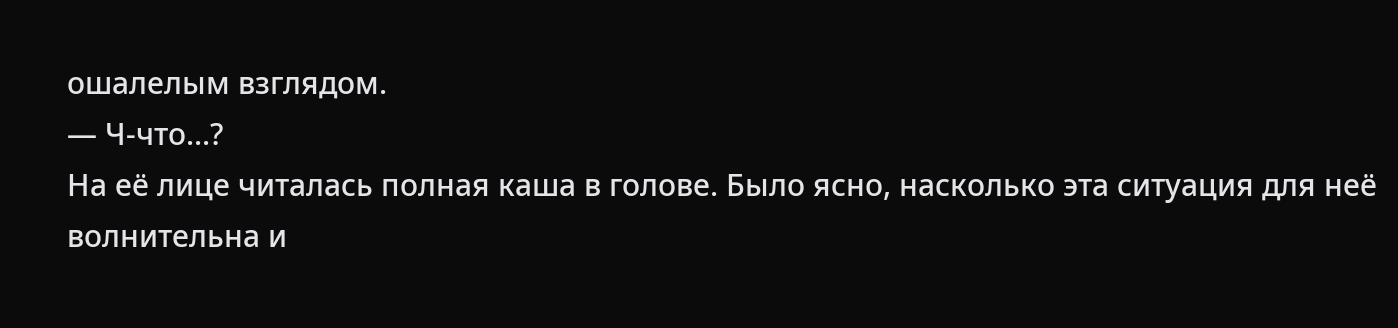ошалелым взглядом.
— Ч-что...?
На её лице читалась полная каша в голове. Было ясно, насколько эта ситуация для неё волнительна и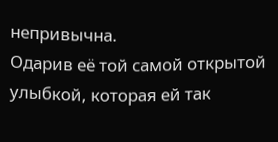непривычна.
Одарив её той самой открытой улыбкой, которая ей так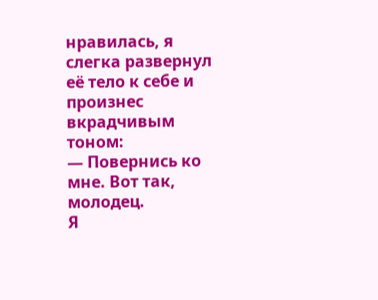нравилась, я слегка развернул её тело к себе и произнес вкрадчивым тоном:
— Повернись ко мне. Вот так, молодец.
Я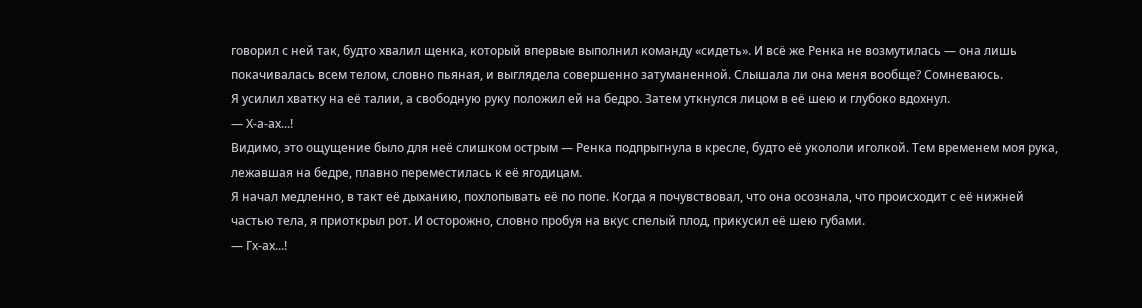говорил с ней так, будто хвалил щенка, который впервые выполнил команду «сидеть». И всё же Ренка не возмутилась — она лишь покачивалась всем телом, словно пьяная, и выглядела совершенно затуманенной. Слышала ли она меня вообще? Сомневаюсь.
Я усилил хватку на её талии, а свободную руку положил ей на бедро. Затем уткнулся лицом в её шею и глубоко вдохнул.
— Х-а-ах...!
Видимо, это ощущение было для неё слишком острым — Ренка подпрыгнула в кресле, будто её укололи иголкой. Тем временем моя рука, лежавшая на бедре, плавно переместилась к её ягодицам.
Я начал медленно, в такт её дыханию, похлопывать её по попе. Когда я почувствовал, что она осознала, что происходит с её нижней частью тела, я приоткрыл рот. И осторожно, словно пробуя на вкус спелый плод, прикусил её шею губами.
— Гх-ах...!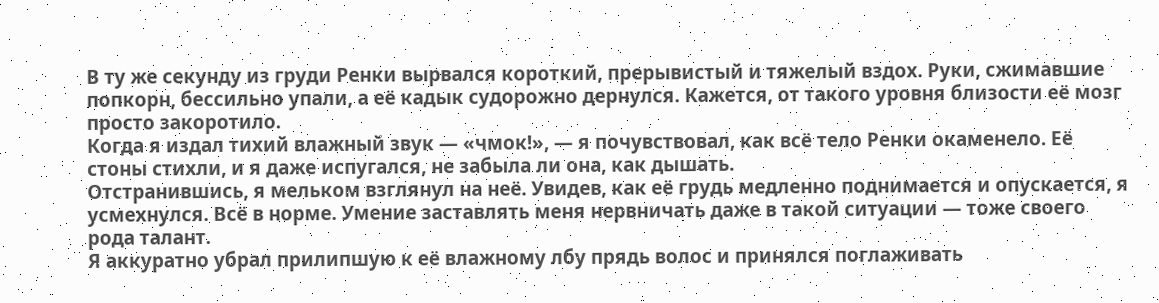В ту же секунду из груди Ренки вырвался короткий, прерывистый и тяжелый вздох. Руки, сжимавшие попкорн, бессильно упали, а её кадык судорожно дернулся. Кажется, от такого уровня близости её мозг просто закоротило.
Когда я издал тихий влажный звук — «чмок!», — я почувствовал, как всё тело Ренки окаменело. Её стоны стихли, и я даже испугался, не забыла ли она, как дышать.
Отстранившись, я мельком взглянул на неё. Увидев, как её грудь медленно поднимается и опускается, я усмехнулся. Всё в норме. Умение заставлять меня нервничать даже в такой ситуации — тоже своего рода талант.
Я аккуратно убрал прилипшую к её влажному лбу прядь волос и принялся поглаживать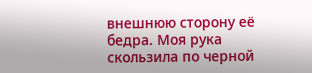внешнюю сторону её бедра. Моя рука скользила по черной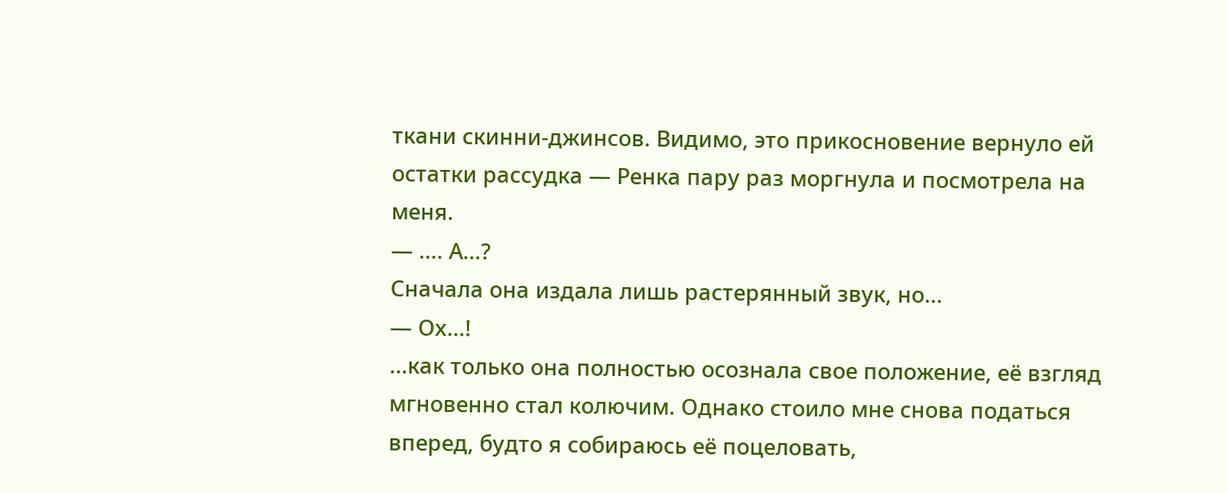ткани скинни-джинсов. Видимо, это прикосновение вернуло ей остатки рассудка — Ренка пару раз моргнула и посмотрела на меня.
— .... А...?
Сначала она издала лишь растерянный звук, но...
— Ох...!
...как только она полностью осознала свое положение, её взгляд мгновенно стал колючим. Однако стоило мне снова податься вперед, будто я собираюсь её поцеловать,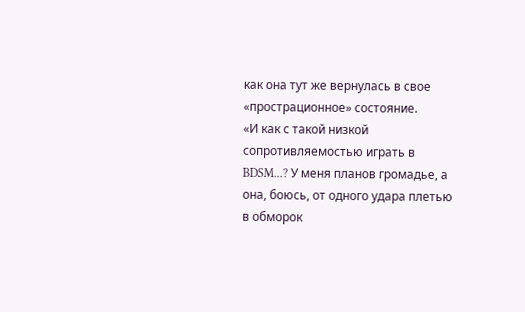как она тут же вернулась в свое «прострационное» состояние.
«И как с такой низкой сопротивляемостью играть в BDSM...? У меня планов громадье, а она, боюсь, от одного удара плетью в обморок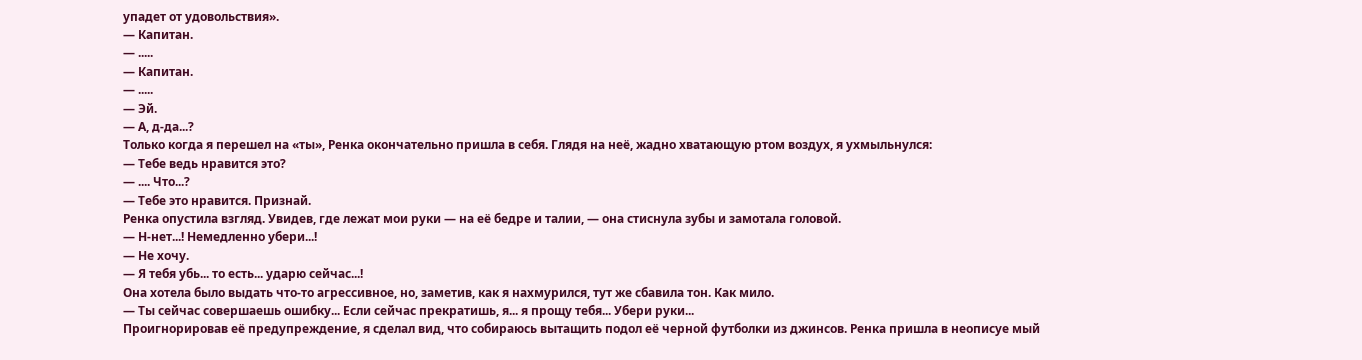упадет от удовольствия».
— Капитан.
— .....
— Капитан.
— .....
— Эй.
— А, д-да...?
Только когда я перешел на «ты», Ренка окончательно пришла в себя. Глядя на неё, жадно хватающую ртом воздух, я ухмыльнулся:
— Тебе ведь нравится это?
— .... Что...?
— Тебе это нравится. Признай.
Ренка опустила взгляд. Увидев, где лежат мои руки — на её бедре и талии, — она стиснула зубы и замотала головой.
— Н-нет...! Немедленно убери...!
— Не хочу.
— Я тебя убь... то есть... ударю сейчас...!
Она хотела было выдать что-то агрессивное, но, заметив, как я нахмурился, тут же сбавила тон. Как мило.
— Ты сейчас совершаешь ошибку... Если сейчас прекратишь, я... я прощу тебя... Убери руки...
Проигнорировав её предупреждение, я сделал вид, что собираюсь вытащить подол её черной футболки из джинсов. Ренка пришла в неописуе мый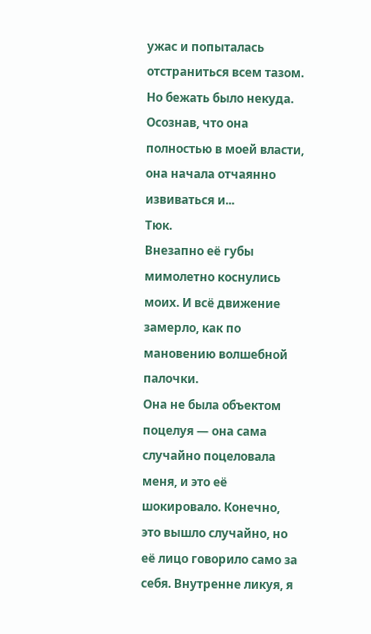ужас и попыталась отстраниться всем тазом.
Но бежать было некуда. Осознав, что она полностью в моей власти, она начала отчаянно извиваться и...
Тюк.
Внезапно её губы мимолетно коснулись моих. И всё движение замерло, как по мановению волшебной палочки.
Она не была объектом поцелуя — она сама случайно поцеловала меня, и это её шокировало. Конечно, это вышло случайно, но её лицо говорило само за себя. Внутренне ликуя, я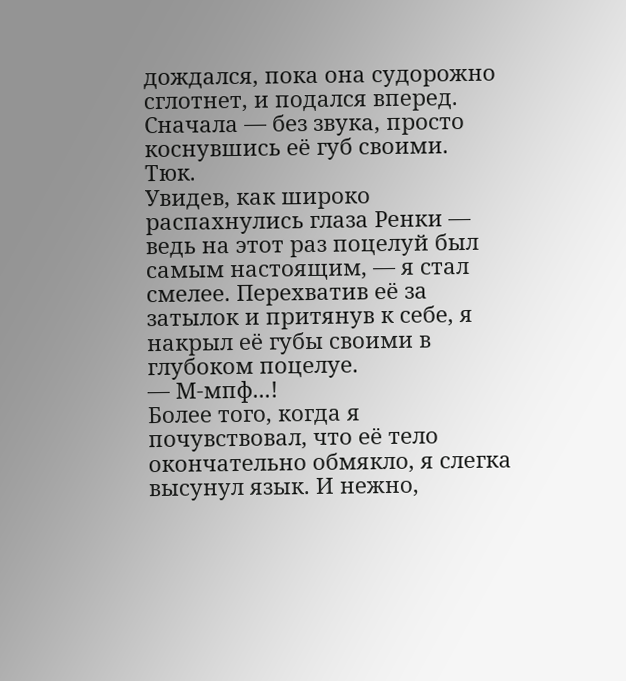дождался, пока она судорожно сглотнет, и подался вперед.
Сначала — без звука, просто коснувшись её губ своими.
Тюк.
Увидев, как широко распахнулись глаза Ренки — ведь на этот раз поцелуй был самым настоящим, — я стал смелее. Перехватив её за затылок и притянув к себе, я накрыл её губы своими в глубоком поцелуе.
— М-мпф...!
Более того, когда я почувствовал, что её тело окончательно обмякло, я слегка высунул язык. И нежно,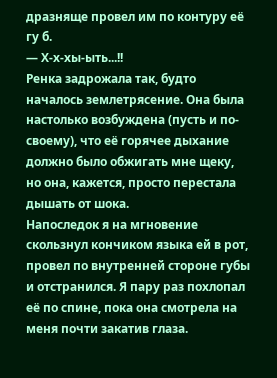дразняще провел им по контуру её гу б.
— Х-х-хы-ыть...!!
Ренка задрожала так, будто началось землетрясение. Она была настолько возбуждена (пусть и по-своему), что её горячее дыхание должно было обжигать мне щеку, но она, кажется, просто перестала дышать от шока.
Напоследок я на мгновение скользнул кончиком языка ей в рот, провел по внутренней стороне губы и отстранился. Я пару раз похлопал её по спине, пока она смотрела на меня почти закатив глаза.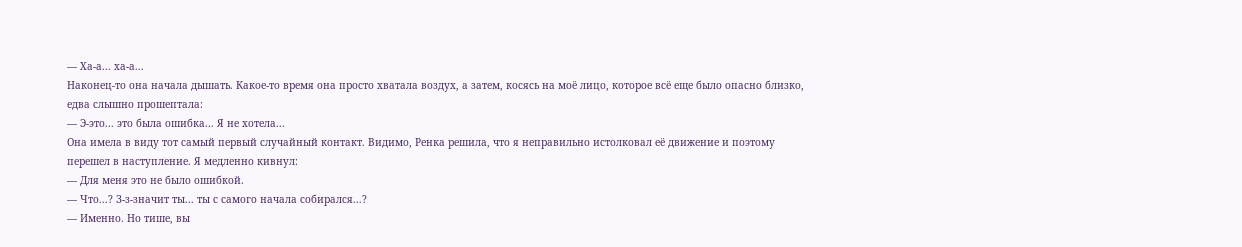— Ха-а... ха-а...
Наконец-то она начала дышать. Какое-то время она просто хватала воздух, а затем, косясь на моё лицо, которое всё еще было опасно близко, едва слышно прошептала:
— Э-это... это была ошибка... Я не хотела...
Она имела в виду тот самый первый случайный контакт. Видимо, Ренка решила, что я неправильно истолковал её движение и поэтому перешел в наступление. Я медленно кивнул:
— Для меня это не было ошибкой.
— Что...? З-з-значит ты... ты с самого начала собирался...?
— Именно. Но тише, вы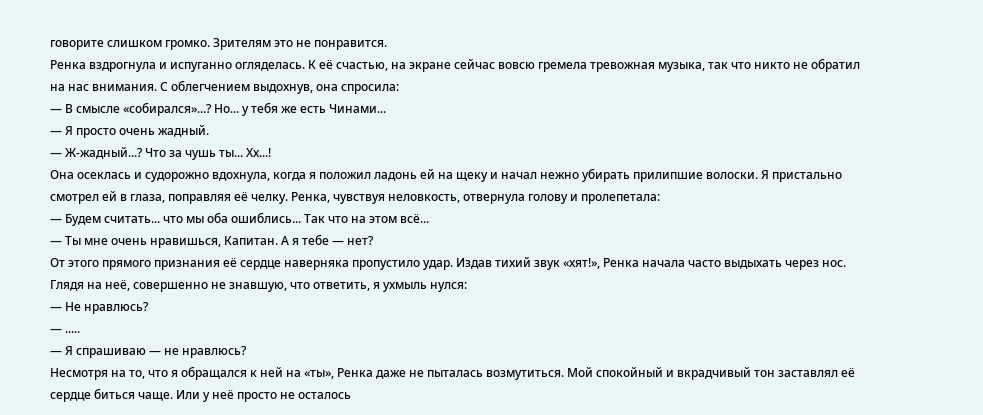говорите слишком громко. Зрителям это не понравится.
Ренка вздрогнула и испуганно огляделась. К её счастью, на экране сейчас вовсю гремела тревожная музыка, так что никто не обратил на нас внимания. С облегчением выдохнув, она спросила:
— В смысле «собирался»...? Но... у тебя же есть Чинами...
— Я просто очень жадный.
— Ж-жадный...? Что за чушь ты... Хх...!
Она осеклась и судорожно вдохнула, когда я положил ладонь ей на щеку и начал нежно убирать прилипшие волоски. Я пристально смотрел ей в глаза, поправляя её челку. Ренка, чувствуя неловкость, отвернула голову и пролепетала:
— Будем считать... что мы оба ошиблись... Так что на этом всё...
— Ты мне очень нравишься, Капитан. А я тебе — нет?
От этого прямого признания её сердце наверняка пропустило удар. Издав тихий звук «хят!», Ренка начала часто выдыхать через нос. Глядя на неё, совершенно не знавшую, что ответить, я ухмыль нулся:
— Не нравлюсь?
— .....
— Я спрашиваю — не нравлюсь?
Несмотря на то, что я обращался к ней на «ты», Ренка даже не пыталась возмутиться. Мой спокойный и вкрадчивый тон заставлял её сердце биться чаще. Или у неё просто не осталось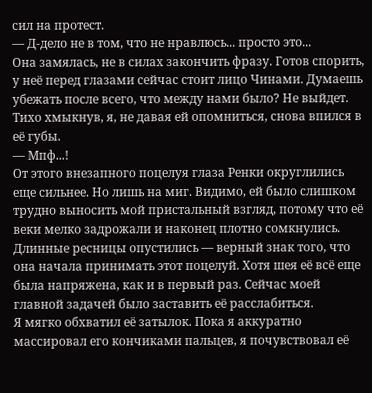сил на протест.
— Д-дело не в том, что не нравлюсь... просто это...
Она замялась, не в силах закончить фразу. Готов спорить, у неё перед глазами сейчас стоит лицо Чинами. Думаешь убежать после всего, что между нами было? Не выйдет.
Тихо хмыкнув, я, не давая ей опомниться, снова впился в её губы.
— Мпф...!
От этого внезапного поцелуя глаза Ренки округлились еще сильнее. Но лишь на миг. Видимо, ей было слишком трудно выносить мой пристальный взгляд, потому что её веки мелко задрожали и наконец плотно сомкнулись.
Длинные ресницы опустились — верный знак того, что она начала принимать этот поцелуй. Хотя шея её всё еще была напряжена, как и в первый раз. Сейчас моей главной задачей было заставить её расслабиться.
Я мягко обхватил её затылок. Пока я аккуратно массировал его кончиками пальцев, я почувствовал её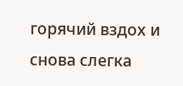горячий вздох и снова слегка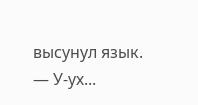высунул язык.
— У-ух...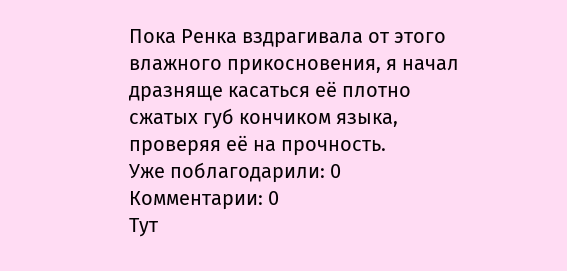Пока Ренка вздрагивала от этого влажного прикосновения, я начал дразняще касаться её плотно сжатых губ кончиком языка, проверяя её на прочность.
Уже поблагодарили: 0
Комментарии: 0
Тут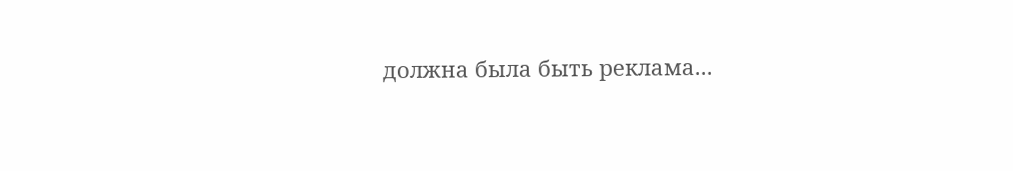должна была быть реклама...